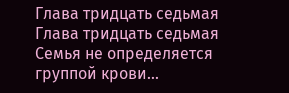Глава тридцать седьмая
Глава тридцать седьмая
Семья не определяется группой крови...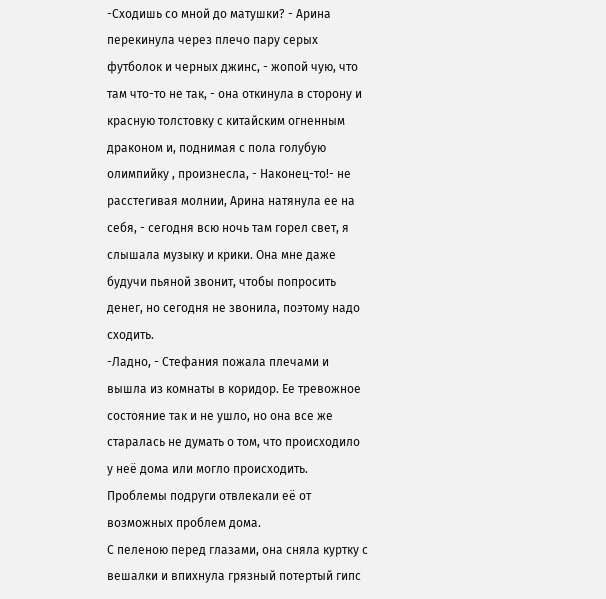-Сходишь со мной до матушки? - Арина перекинула через плечо пару серых футболок и черных джинс, - жопой чую, что там что-то не так, - она откинула в сторону и красную толстовку с китайским огненным драконом и, поднимая с пола голубую олимпийку , произнесла, - Наконец-то!- не расстегивая молнии, Арина натянула ее на себя, - сегодня всю ночь там горел свет, я слышала музыку и крики. Она мне даже будучи пьяной звонит, чтобы попросить денег, но сегодня не звонила, поэтому надо сходить.
-Ладно, - Стефания пожала плечами и вышла из комнаты в коридор. Ее тревожное состояние так и не ушло, но она все же старалась не думать о том, что происходило у неё дома или могло происходить. Проблемы подруги отвлекали её от возможных проблем дома.
С пеленою перед глазами, она сняла куртку с вешалки и впихнула грязный потертый гипс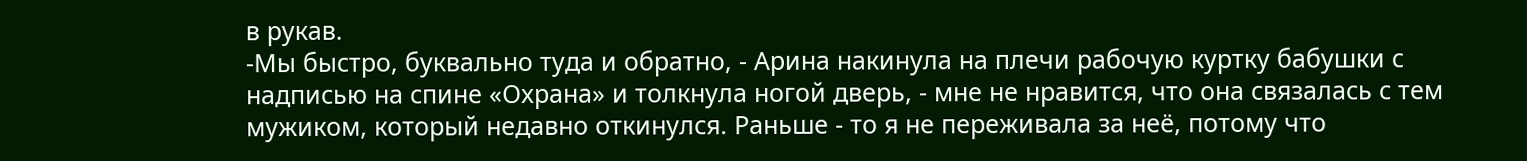в рукав.
-Мы быстро, буквально туда и обратно, - Арина накинула на плечи рабочую куртку бабушки с надписью на спине «Охрана» и толкнула ногой дверь, - мне не нравится, что она связалась с тем мужиком, который недавно откинулся. Раньше - то я не переживала за неё, потому что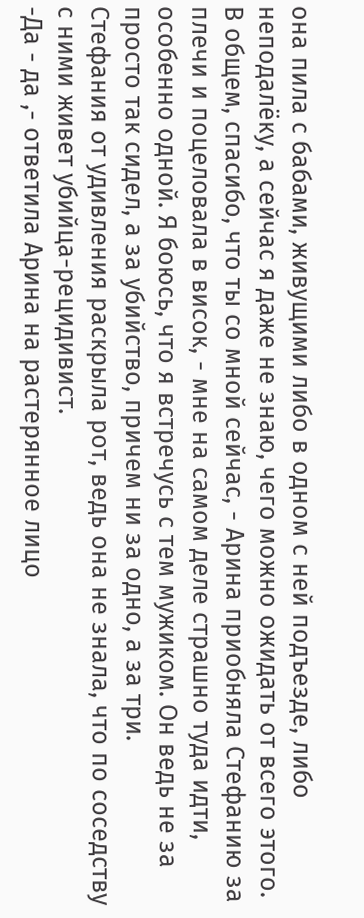она пила с бабами, живущими либо в одном с ней подъезде, либо неподалёку, а сейчас я даже не знаю, чего можно ожидать от всего этого. В общем, спасибо, что ты со мной сейчас, - Арина приобняла Стефанию за плечи и поцеловала в висок, - мне на самом деле страшно туда идти, особенно одной. Я боюсь, что я встречусь с тем мужиком. Он ведь не за просто так сидел, а за убийство, причем ни за одно, а за три.
Стефания от удивления раскрыла рот, ведь она не знала, что по соседству с ними живет убийца-рецидивист.
-Да - да ,- ответила Арина на растерянное лицо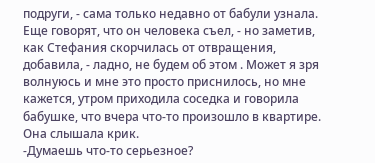подруги, - сама только недавно от бабули узнала. Еще говорят, что он человека съел, - но заметив, как Стефания скорчилась от отвращения, добавила, - ладно, не будем об этом . Может я зря волнуюсь и мне это просто приснилось, но мне кажется, утром приходила соседка и говорила бабушке, что вчера что-то произошло в квартире. Она слышала крик.
-Думаешь что-то серьезное?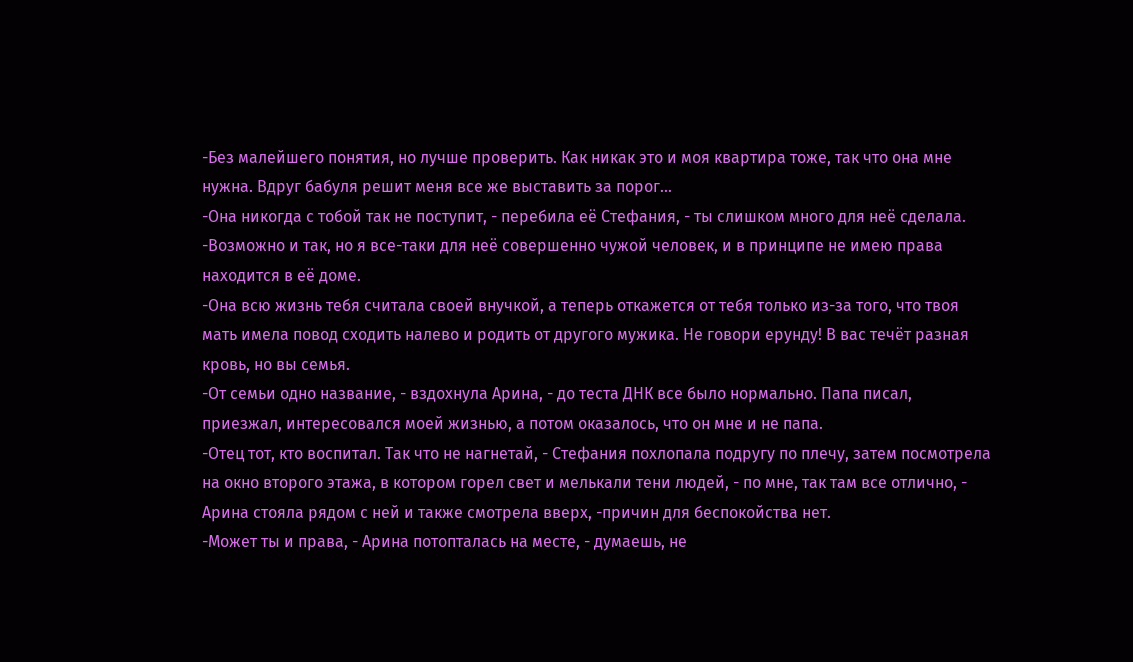-Без малейшего понятия, но лучше проверить. Как никак это и моя квартира тоже, так что она мне нужна. Вдруг бабуля решит меня все же выставить за порог...
-Она никогда с тобой так не поступит, - перебила её Стефания, - ты слишком много для неё сделала.
-Возможно и так, но я все-таки для неё совершенно чужой человек, и в принципе не имею права находится в её доме.
-Она всю жизнь тебя считала своей внучкой, а теперь откажется от тебя только из-за того, что твоя мать имела повод сходить налево и родить от другого мужика. Не говори ерунду! В вас течёт разная кровь, но вы семья.
-От семьи одно название, - вздохнула Арина, - до теста ДНК все было нормально. Папа писал, приезжал, интересовался моей жизнью, а потом оказалось, что он мне и не папа.
-Отец тот, кто воспитал. Так что не нагнетай, - Стефания похлопала подругу по плечу, затем посмотрела на окно второго этажа, в котором горел свет и мелькали тени людей, - по мне, так там все отлично, - Арина стояла рядом с ней и также смотрела вверх, -причин для беспокойства нет.
-Может ты и права, - Арина потопталась на месте, - думаешь, не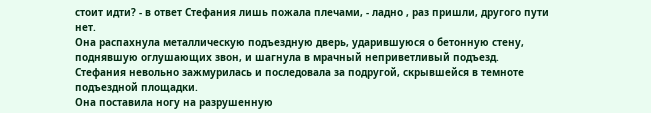стоит идти? - в ответ Стефания лишь пожала плечами, - ладно , раз пришли, другого пути нет.
Она распахнула металлическую подъездную дверь, ударившуюся о бетонную стену, поднявшую оглушающих звон, и шагнула в мрачный неприветливый подъезд.
Стефания невольно зажмурилась и последовала за подругой, скрывшейся в темноте подъездной площадки.
Она поставила ногу на разрушенную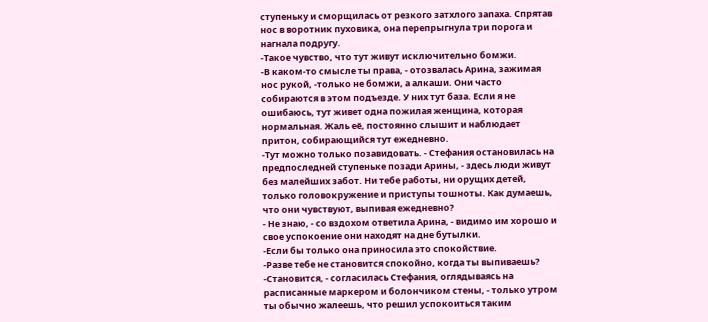ступеньку и сморщилась от резкого затхлого запаха. Спрятав нос в воротник пуховика, она перепрыгнула три порога и нагнала подругу.
-Такое чувство, что тут живут исключительно бомжи.
-В каком-то смысле ты права, - отозвалась Арина, зажимая нос рукой, -только не бомжи, а алкаши. Они часто собираются в этом подъезде. У них тут база. Если я не ошибаюсь, тут живет одна пожилая женщина, которая нормальная. Жаль её, постоянно слышит и наблюдает притон, собирающийся тут ежедневно.
-Тут можно только позавидовать. - Стефания остановилась на предпоследней ступеньке позади Арины, - здесь люди живут без малейших забот. Ни тебе работы, ни орущих детей, только головокружение и приступы тошноты. Как думаешь, что они чувствуют, выпивая ежедневно?
- Не знаю, - со вздохом ответила Арина, - видимо им хорошо и свое успокоение они находят на дне бутылки.
-Если бы только она приносила это спокойствие.
-Разве тебе не становится спокойно, когда ты выпиваешь?
-Становится, - согласилась Стефания, оглядываясь на расписанные маркером и болончиком стены, - только утром ты обычно жалеешь, что решил успокоиться таким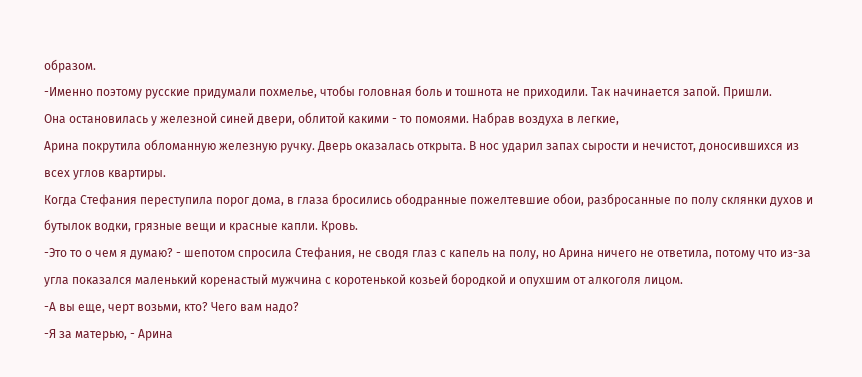образом.
-Именно поэтому русские придумали похмелье, чтобы головная боль и тошнота не приходили. Так начинается запой. Пришли.
Она остановилась у железной синей двери, облитой какими - то помоями. Набрав воздуха в легкие,
Арина покрутила обломанную железную ручку. Дверь оказалась открыта. В нос ударил запах сырости и нечистот, доносившихся из всех углов квартиры.
Когда Стефания переступила порог дома, в глаза бросились ободранные пожелтевшие обои, разбросанные по полу склянки духов и бутылок водки, грязные вещи и красные капли. Кровь.
-Это то о чем я думаю? - шепотом спросила Стефания, не сводя глаз с капель на полу, но Арина ничего не ответила, потому что из-за угла показался маленький коренастый мужчина с коротенькой козьей бородкой и опухшим от алкоголя лицом.
-А вы еще, черт возьми, кто? Чего вам надо?
-Я за матерью, - Арина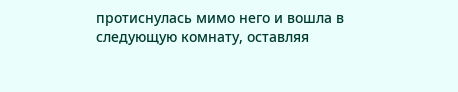протиснулась мимо него и вошла в следующую комнату, оставляя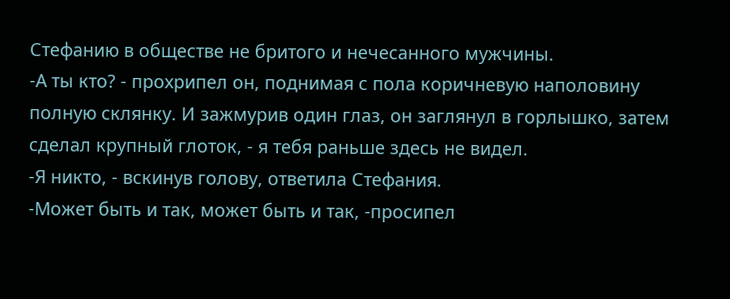Стефанию в обществе не бритого и нечесанного мужчины.
-А ты кто? - прохрипел он, поднимая с пола коричневую наполовину полную склянку. И зажмурив один глаз, он заглянул в горлышко, затем сделал крупный глоток, - я тебя раньше здесь не видел.
-Я никто, - вскинув голову, ответила Стефания.
-Может быть и так, может быть и так, -просипел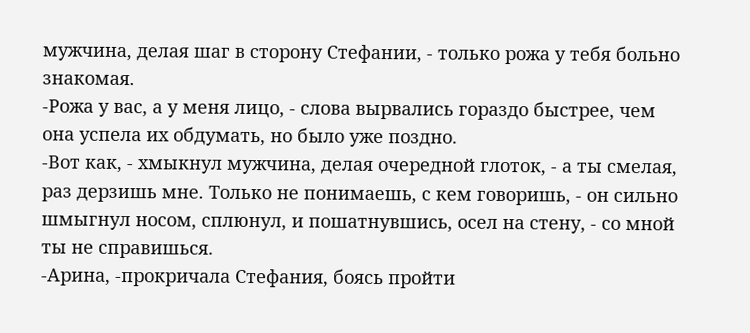мужчина, делая шаг в сторону Стефании, - только рожа у тебя больно знакомая.
-Рожа у вас, а у меня лицо, - слова вырвались гораздо быстрее, чем она успела их обдумать, но было уже поздно.
-Вот как, - хмыкнул мужчина, делая очередной глоток, - а ты смелая, раз дерзишь мне. Только не понимаешь, с кем говоришь, - он сильно шмыгнул носом, сплюнул, и пошатнувшись, осел на стену, - со мной ты не справишься.
-Арина, -прокричала Стефания, боясь пройти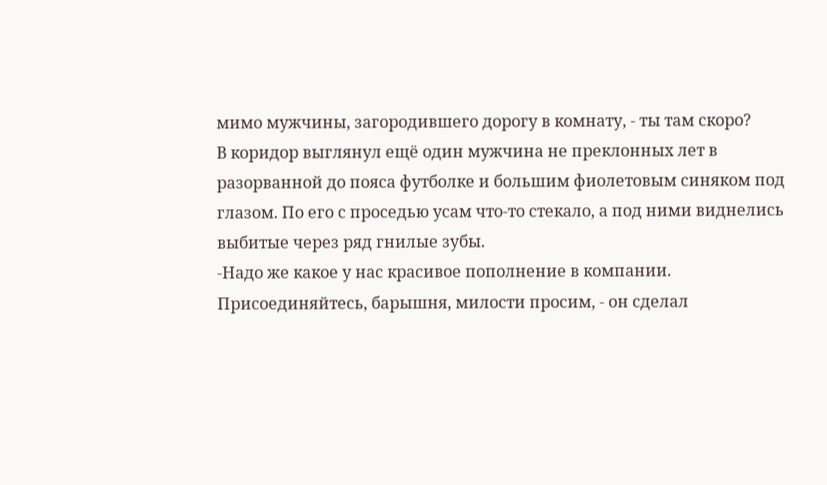мимо мужчины, загородившего дорогу в комнату, - ты там скоро?
В коридор выглянул ещё один мужчина не преклонных лет в разорванной до пояса футболке и большим фиолетовым синяком под глазом. По его с проседью усам что-то стекало, а под ними виднелись выбитые через ряд гнилые зубы.
-Надо же какое у нас красивое пополнение в компании. Присоединяйтесь, барышня, милости просим, - он сделал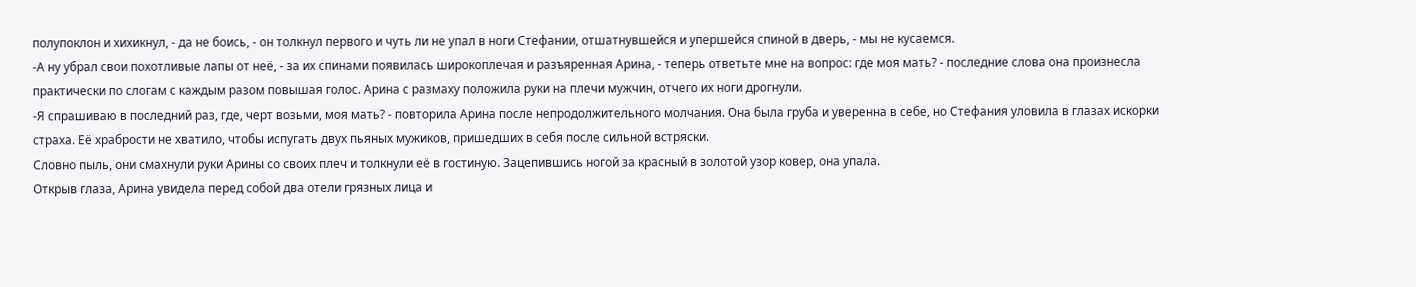полупоклон и хихикнул, - да не боись, - он толкнул первого и чуть ли не упал в ноги Стефании, отшатнувшейся и упершейся спиной в дверь, - мы не кусаемся.
-А ну убрал свои похотливые лапы от неё, - за их спинами появилась широкоплечая и разъяренная Арина, - теперь ответьте мне на вопрос: где моя мать? - последние слова она произнесла практически по слогам с каждым разом повышая голос. Арина с размаху положила руки на плечи мужчин, отчего их ноги дрогнули.
-Я спрашиваю в последний раз, где, черт возьми, моя мать? - повторила Арина после непродолжительного молчания. Она была груба и уверенна в себе, но Стефания уловила в глазах искорки страха. Её храбрости не хватило, чтобы испугать двух пьяных мужиков, пришедших в себя после сильной встряски.
Словно пыль, они смахнули руки Арины со своих плеч и толкнули её в гостиную. Зацепившись ногой за красный в золотой узор ковер, она упала.
Открыв глаза, Арина увидела перед собой два отели грязных лица и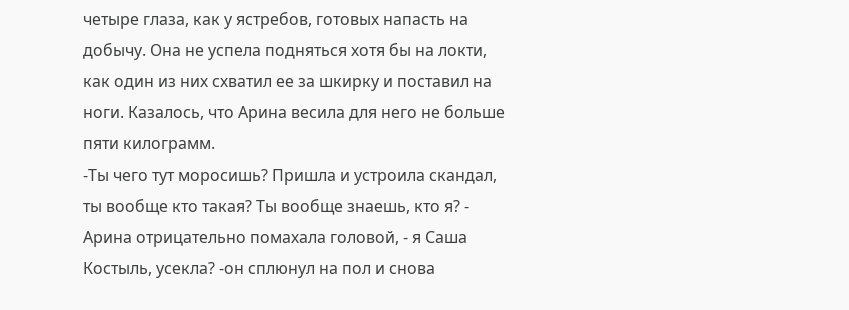четыре глаза, как у ястребов, готовых напасть на добычу. Она не успела подняться хотя бы на локти, как один из них схватил ее за шкирку и поставил на ноги. Казалось, что Арина весила для него не больше пяти килограмм.
-Ты чего тут моросишь? Пришла и устроила скандал, ты вообще кто такая? Ты вообще знаешь, кто я? - Арина отрицательно помахала головой, - я Саша Костыль, усекла? -он сплюнул на пол и снова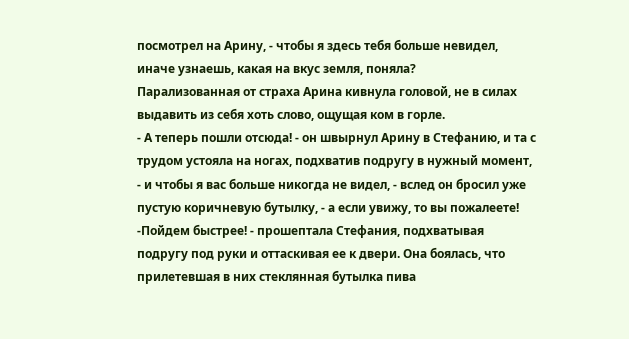посмотрел на Арину, - чтобы я здесь тебя больше невидел, иначе узнаешь, какая на вкус земля, поняла?
Парализованная от страха Арина кивнула головой, не в силах выдавить из себя хоть слово, ощущая ком в горле.
- А теперь пошли отсюда! - он швырнул Арину в Стефанию, и та с трудом устояла на ногах, подхватив подругу в нужный момент, - и чтобы я вас больше никогда не видел, - вслед он бросил уже пустую коричневую бутылку, - а если увижу, то вы пожалеете!
-Пойдем быстрее! - прошептала Стефания, подхватывая подругу под руки и оттаскивая ее к двери. Она боялась, что прилетевшая в них стеклянная бутылка пива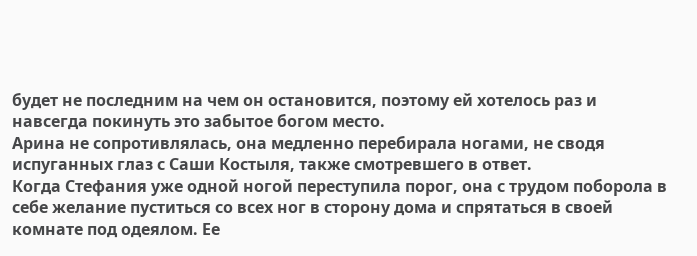будет не последним на чем он остановится, поэтому ей хотелось раз и навсегда покинуть это забытое богом место.
Арина не сопротивлялась, она медленно перебирала ногами, не сводя испуганных глаз с Саши Костыля, также смотревшего в ответ.
Когда Стефания уже одной ногой переступила порог, она с трудом поборола в себе желание пуститься со всех ног в сторону дома и спрятаться в своей комнате под одеялом. Ее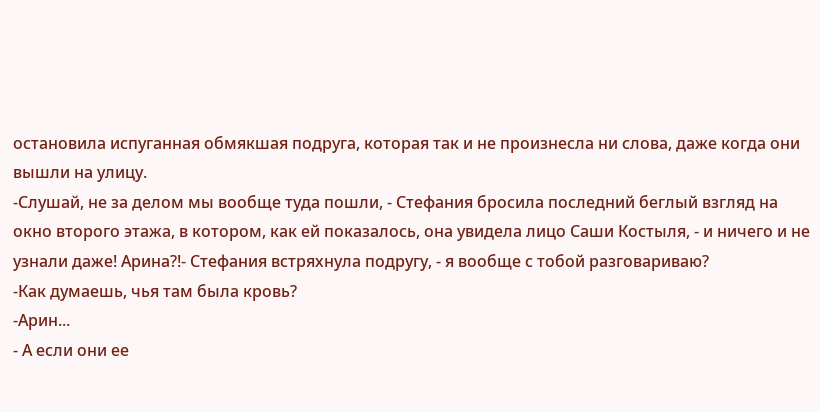остановила испуганная обмякшая подруга, которая так и не произнесла ни слова, даже когда они вышли на улицу.
-Слушай, не за делом мы вообще туда пошли, - Стефания бросила последний беглый взгляд на окно второго этажа, в котором, как ей показалось, она увидела лицо Саши Костыля, - и ничего и не узнали даже! Арина?!- Стефания встряхнула подругу, - я вообще с тобой разговариваю?
-Как думаешь, чья там была кровь?
-Арин...
- А если они ее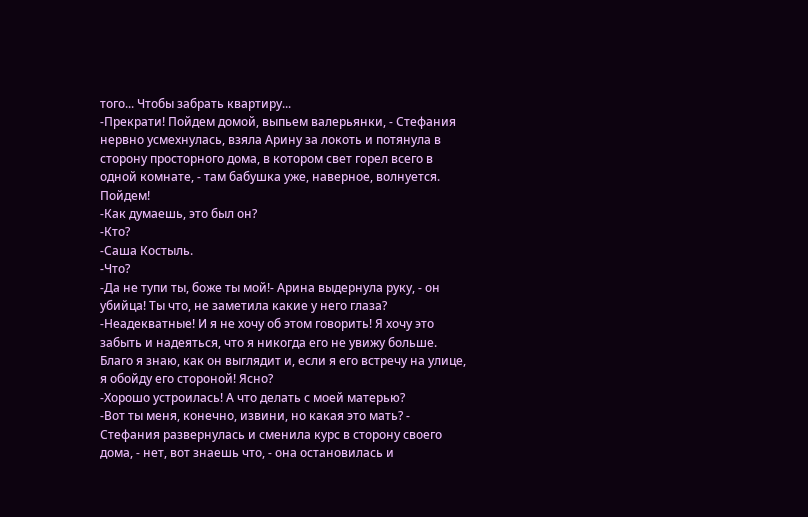того... Чтобы забрать квартиру...
-Прекрати! Пойдем домой, выпьем валерьянки, - Стефания нервно усмехнулась, взяла Арину за локоть и потянула в сторону просторного дома, в котором свет горел всего в одной комнате, - там бабушка уже, наверное, волнуется. Пойдем!
-Как думаешь, это был он?
-Кто?
-Саша Костыль.
-Что?
-Да не тупи ты, боже ты мой!- Арина выдернула руку, - он убийца! Ты что, не заметила какие у него глаза?
-Неадекватные! И я не хочу об этом говорить! Я хочу это забыть и надеяться, что я никогда его не увижу больше. Благо я знаю, как он выглядит и, если я его встречу на улице, я обойду его стороной! Ясно?
-Хорошо устроилась! А что делать с моей матерью?
-Вот ты меня, конечно, извини, но какая это мать? - Стефания развернулась и сменила курс в сторону своего дома, - нет, вот знаешь что, - она остановилась и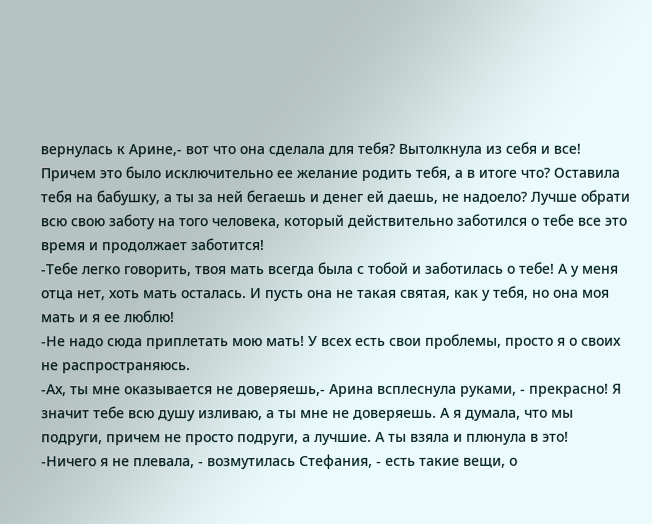вернулась к Арине,- вот что она сделала для тебя? Вытолкнула из себя и все! Причем это было исключительно ее желание родить тебя, а в итоге что? Оставила тебя на бабушку, а ты за ней бегаешь и денег ей даешь, не надоело? Лучше обрати всю свою заботу на того человека, который действительно заботился о тебе все это время и продолжает заботится!
-Тебе легко говорить, твоя мать всегда была с тобой и заботилась о тебе! А у меня отца нет, хоть мать осталась. И пусть она не такая святая, как у тебя, но она моя мать и я ее люблю!
-Не надо сюда приплетать мою мать! У всех есть свои проблемы, просто я о своих не распространяюсь.
-Ах, ты мне оказывается не доверяешь,- Арина всплеснула руками, - прекрасно! Я значит тебе всю душу изливаю, а ты мне не доверяешь. А я думала, что мы подруги, причем не просто подруги, а лучшие. А ты взяла и плюнула в это!
-Ничего я не плевала, - возмутилась Стефания, - есть такие вещи, о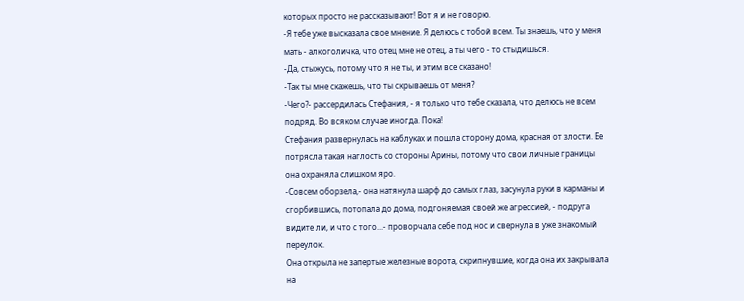которых просто не рассказывают! Вот я и не говорю.
-Я тебе уже высказала свое мнение. Я делюсь с тобой всем. Ты знаешь, что у меня мать - алкоголичка, что отец мне не отец, а ты чего - то стыдишься.
-Да, стыжусь, потому что я не ты, и этим все сказано!
-Так ты мне скажешь, что ты скрываешь от меня?
-Чего?- рассердилась Стефания, - я только что тебе сказала, что делюсь не всем подряд. Во всяком случае иногда. Пока!
Стефания развернулась на каблуках и пошла сторону дома, красная от злости. Ее потрясла такая наглость со стороны Арины, потому что свои личные границы она охраняла слишком яро.
-Совсем оборзела,- она натянула шарф до самых глаз, засунула руки в карманы и сгорбившись, потопала до дома, подгоняемая своей же агрессией, - подруга видите ли, и что с того...- проворчала себе под нос и свернула в уже знакомый переулок.
Она открыла не запертые железные ворота, скрипнувшие, когда она их закрывала на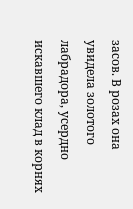засов. В розах она увидела золотого лабрадора, усердно искавшего клад в корнях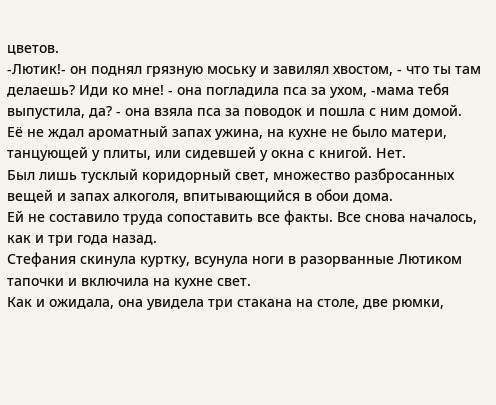цветов.
-Лютик!- он поднял грязную моську и завилял хвостом, - что ты там делаешь? Иди ко мне! - она погладила пса за ухом, -мама тебя выпустила, да? - она взяла пса за поводок и пошла с ним домой.
Её не ждал ароматный запах ужина, на кухне не было матери, танцующей у плиты, или сидевшей у окна с книгой. Нет.
Был лишь тусклый коридорный свет, множество разбросанных вещей и запах алкоголя, впитывающийся в обои дома.
Ей не составило труда сопоставить все факты. Все снова началось, как и три года назад.
Стефания скинула куртку, всунула ноги в разорванные Лютиком тапочки и включила на кухне свет.
Как и ожидала, она увидела три стакана на столе, две рюмки,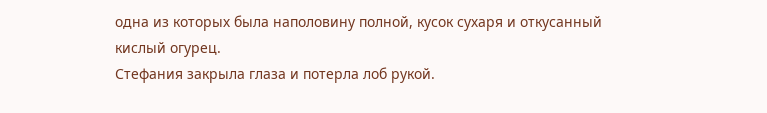одна из которых была наполовину полной, кусок сухаря и откусанный кислый огурец.
Стефания закрыла глаза и потерла лоб рукой.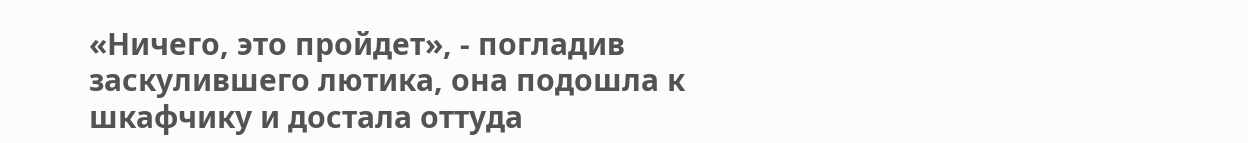«Ничего, это пройдет», - погладив заскулившего лютика, она подошла к шкафчику и достала оттуда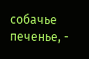собачье печенье, -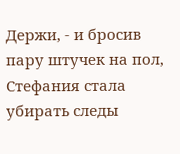Держи, - и бросив пару штучек на пол, Стефания стала убирать следы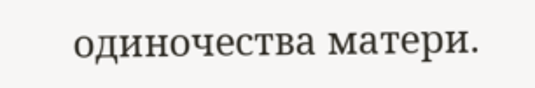одиночества матери.